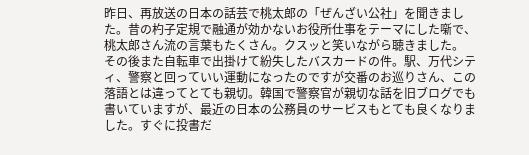昨日、再放送の日本の話芸で桃太郎の「ぜんざい公社」を聞きました。昔の杓子定規で融通が効かないお役所仕事をテーマにした噺で、桃太郎さん流の言葉もたくさん。クスッと笑いながら聴きました。
その後また自転車で出掛けて紛失したバスカードの件。駅、万代シティ、警察と回っていい運動になったのですが交番のお巡りさん、この落語とは違ってとても親切。韓国で警察官が親切な話を旧ブログでも書いていますが、最近の日本の公務員のサービスもとても良くなりました。すぐに投書だ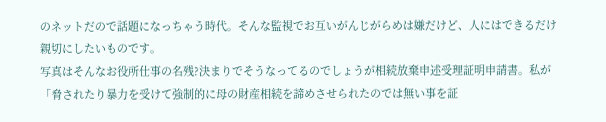のネットだので話題になっちゃう時代。そんな監視でお互いがんじがらめは嫌だけど、人にはできるだけ親切にしたいものです。
写真はそんなお役所仕事の名残?決まりでそうなってるのでしょうが相続放棄申述受理証明申請書。私が「脅されたり暴力を受けて強制的に母の財産相続を諦めさせられたのでは無い事を証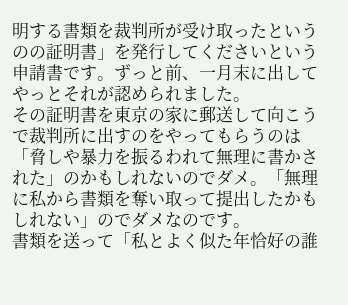明する書類を裁判所が受け取ったというのの証明書」を発行してくださいという申請書です。ずっと前、一月末に出してやっとそれが認められました。
その証明書を東京の家に郵送して向こうで裁判所に出すのをやってもらうのは「脅しや暴力を振るわれて無理に書かされた」のかもしれないのでダメ。「無理に私から書類を奪い取って提出したかもしれない」のでダメなのです。
書類を送って「私とよく似た年恰好の誰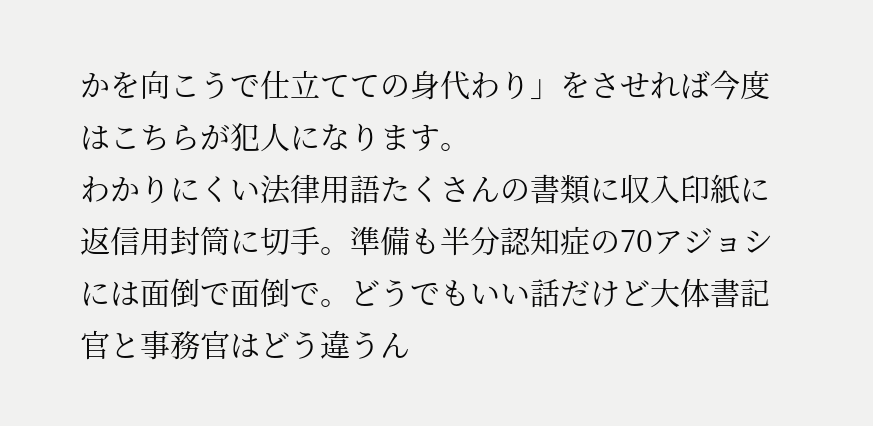かを向こうで仕立てての身代わり」をさせれば今度はこちらが犯人になります。
わかりにくい法律用語たくさんの書類に収入印紙に返信用封筒に切手。準備も半分認知症の70アジョシには面倒で面倒で。どうでもいい話だけど大体書記官と事務官はどう違うん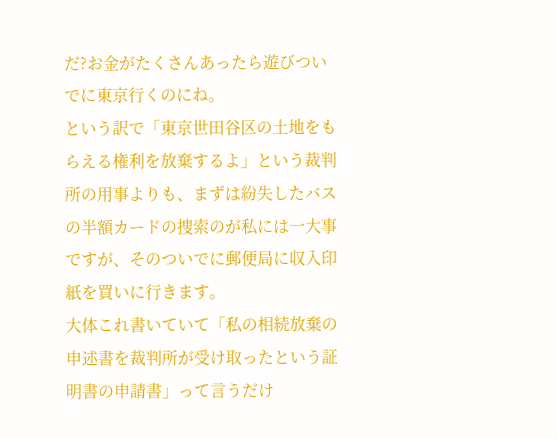だ?お金がたくさんあったら遊びついでに東京行くのにね。
という訳で「東京世田谷区の土地をもらえる権利を放棄するよ」という裁判所の用事よりも、まずは紛失したバスの半額カードの捜索のが私には一大事ですが、そのついでに郵便局に収入印紙を買いに行きます。
大体これ書いていて「私の相続放棄の申述書を裁判所が受け取ったという証明書の申請書」って言うだけ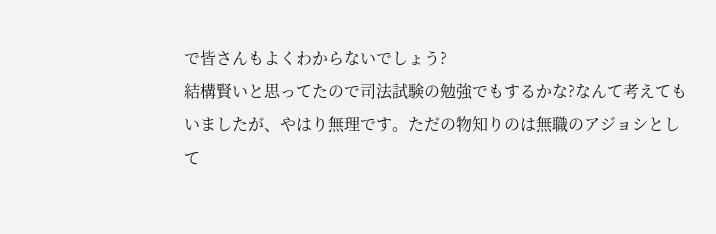で皆さんもよくわからないでしょう?
結構賢いと思ってたので司法試験の勉強でもするかな?なんて考えてもいましたが、やはり無理です。ただの物知りのは無職のアジョシとして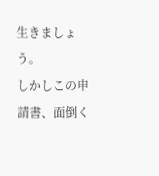生きましょう。
しかしこの申請書、面倒く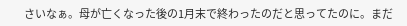さいなぁ。母が亡くなった後の1月末で終わったのだと思ってたのに。まだ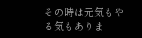その時は元気もやる気もありま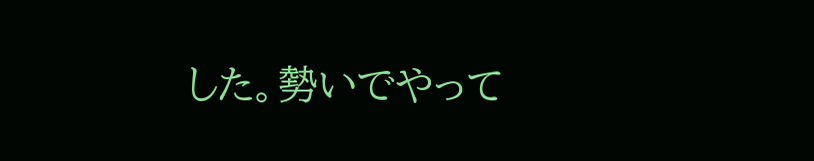した。勢いでやって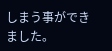しまう事ができました。